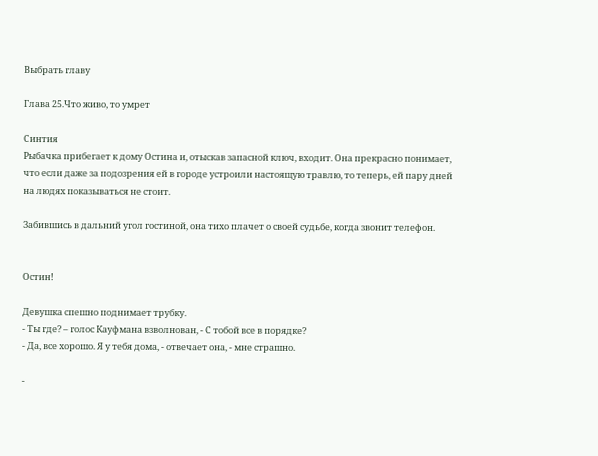Выбрать главу

Глава 25.Что живо, то умрет

Синтия
Рыбачка прибегает к дому Остина и, отыскав запасной ключ, входит. Она прекрасно понимает, что если даже за подозрения ей в городе устроили настоящую травлю, то теперь, ей пару дней на людях показываться не стоит.

Забившись в дальний угол гостиной, она тихо плачет о своей судьбе, когда звонит телефон.


Остин!

Девушка спешно поднимает трубку.
- Ты где? – голос Кауфмана взволнован, - С тобой все в порядке?
- Да, все хорошо. Я у тебя дома, - отвечает она, - мне страшно.

-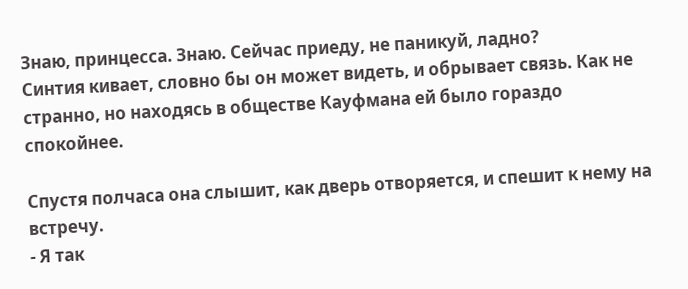Знаю, принцесса. Знаю. Сейчас приеду, не паникуй, ладно?
Синтия кивает, словно бы он может видеть, и обрывает связь. Как не странно, но находясь в обществе Кауфмана ей было гораздо спокойнее.

Спустя полчаса она слышит, как дверь отворяется, и спешит к нему на встречу.
- Я так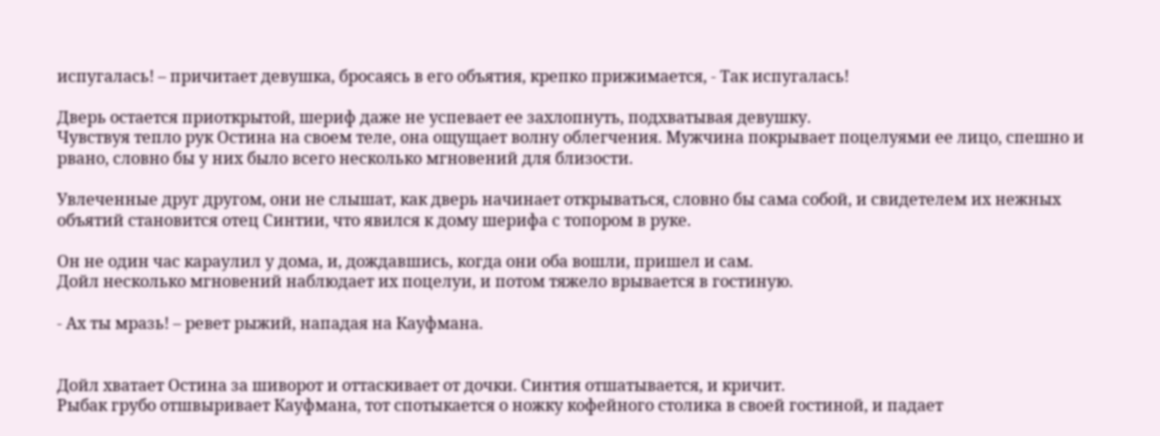испугалась! – причитает девушка, бросаясь в его объятия, крепко прижимается, - Так испугалась!

Дверь остается приоткрытой, шериф даже не успевает ее захлопнуть, подхватывая девушку.
Чувствуя тепло рук Остина на своем теле, она ощущает волну облегчения. Мужчина покрывает поцелуями ее лицо, спешно и рвано, словно бы у них было всего несколько мгновений для близости.

Увлеченные друг другом, они не слышат, как дверь начинает открываться, словно бы сама собой, и свидетелем их нежных объятий становится отец Синтии, что явился к дому шерифа с топором в руке.

Он не один час караулил у дома, и, дождавшись, когда они оба вошли, пришел и сам.
Дойл несколько мгновений наблюдает их поцелуи, и потом тяжело врывается в гостиную.

- Ах ты мразь! – ревет рыжий, нападая на Кауфмана.


Дойл хватает Остина за шиворот и оттаскивает от дочки. Синтия отшатывается, и кричит.
Рыбак грубо отшвыривает Кауфмана, тот спотыкается о ножку кофейного столика в своей гостиной, и падает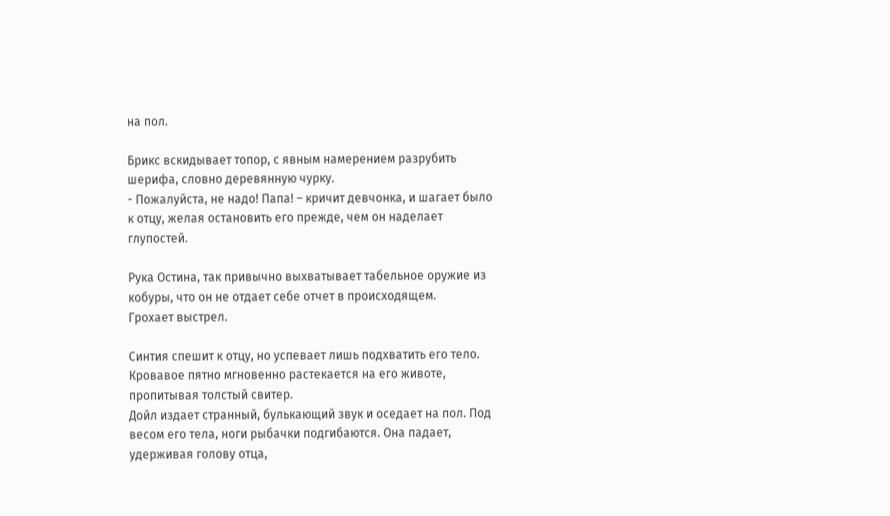на пол.

Брикс вскидывает топор, с явным намерением разрубить шерифа, словно деревянную чурку.
- Пожалуйста, не надо! Папа! – кричит девчонка, и шагает было к отцу, желая остановить его прежде, чем он наделает глупостей.

Рука Остина, так привычно выхватывает табельное оружие из кобуры, что он не отдает себе отчет в происходящем.
Грохает выстрел.

Синтия спешит к отцу, но успевает лишь подхватить его тело. Кровавое пятно мгновенно растекается на его животе, пропитывая толстый свитер.
Дойл издает странный, булькающий звук и оседает на пол. Под весом его тела, ноги рыбачки подгибаются. Она падает, удерживая голову отца,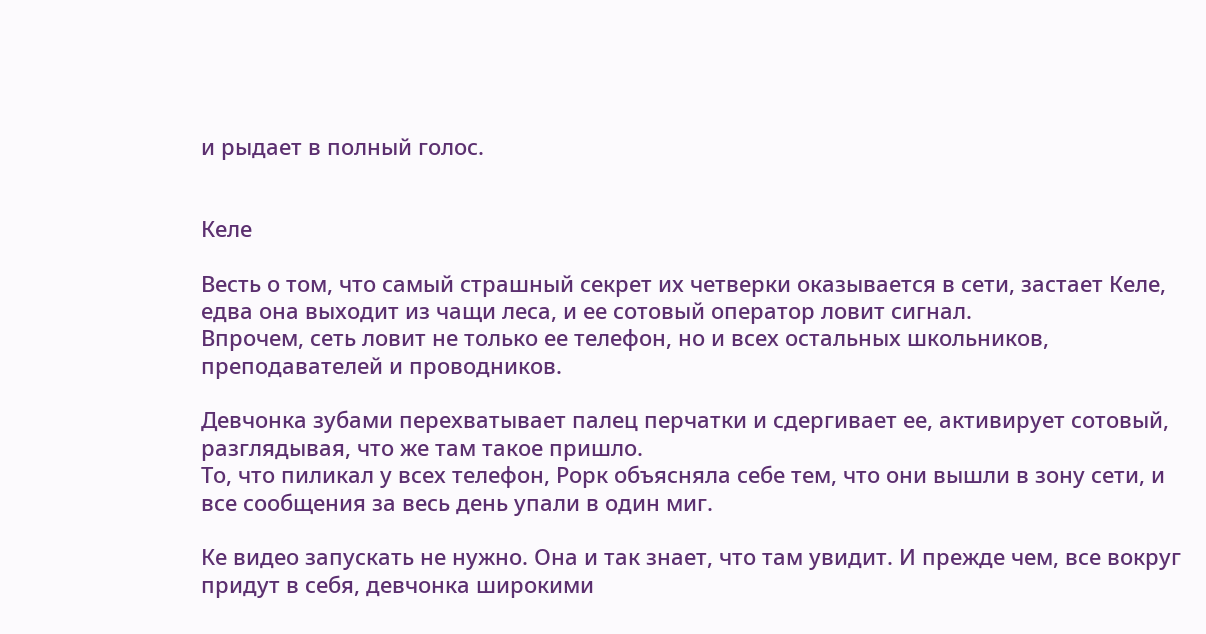и рыдает в полный голос.


Келе

Весть о том, что самый страшный секрет их четверки оказывается в сети, застает Келе, едва она выходит из чащи леса, и ее сотовый оператор ловит сигнал.
Впрочем, сеть ловит не только ее телефон, но и всех остальных школьников, преподавателей и проводников.

Девчонка зубами перехватывает палец перчатки и сдергивает ее, активирует сотовый, разглядывая, что же там такое пришло.
То, что пиликал у всех телефон, Рорк объясняла себе тем, что они вышли в зону сети, и все сообщения за весь день упали в один миг.

Ке видео запускать не нужно. Она и так знает, что там увидит. И прежде чем, все вокруг придут в себя, девчонка широкими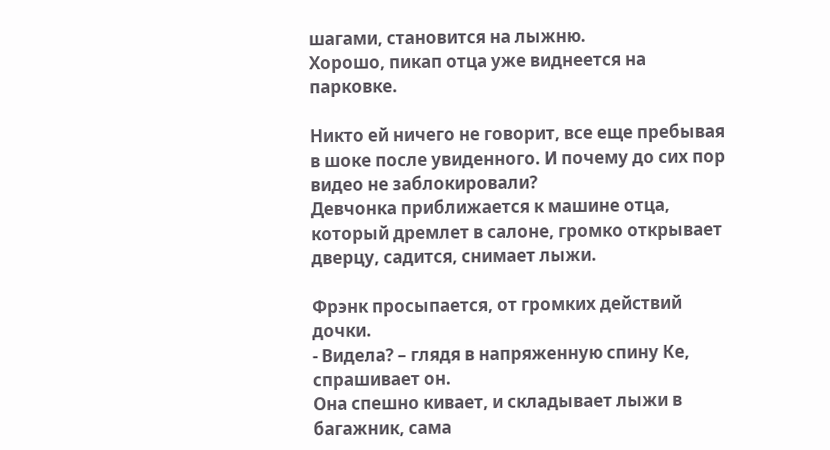шагами, становится на лыжню.
Хорошо, пикап отца уже виднеется на парковке.

Никто ей ничего не говорит, все еще пребывая в шоке после увиденного. И почему до сих пор видео не заблокировали?
Девчонка приближается к машине отца, который дремлет в салоне, громко открывает дверцу, садится, снимает лыжи.

Фрэнк просыпается, от громких действий дочки.
- Видела? – глядя в напряженную спину Ке, спрашивает он.
Она спешно кивает, и складывает лыжи в багажник, сама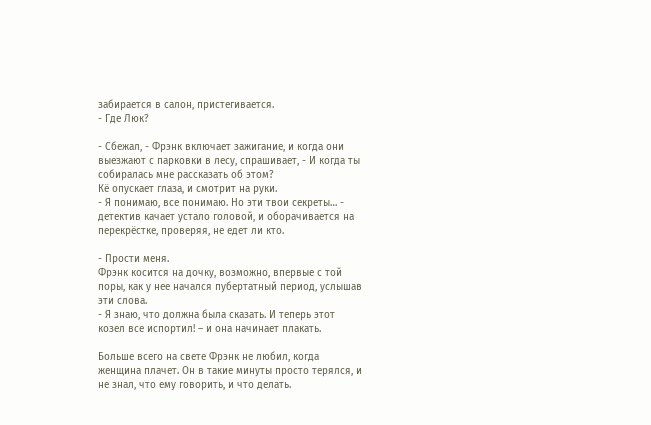забирается в салон, пристегивается.
- Где Люк?

- Сбежал, - Фрэнк включает зажигание, и когда они выезжают с парковки в лесу, спрашивает, - И когда ты собиралась мне рассказать об этом?
Кё опускает глаза, и смотрит на руки.
- Я понимаю, все понимаю. Но эти твои секреты… - детектив качает устало головой, и оборачивается на перекрёстке, проверяя, не едет ли кто.

- Прости меня.
Фрэнк косится на дочку, возможно, впервые с той поры, как у нее начался пубертатный период, услышав эти слова.
- Я знаю, что должна была сказать. И теперь этот козел все испортил! – и она начинает плакать.

Больше всего на свете Фрэнк не любил, когда женщина плачет. Он в такие минуты просто терялся, и не знал, что ему говорить, и что делать.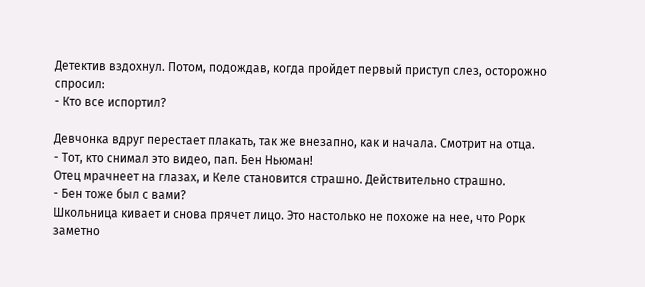Детектив вздохнул. Потом, подождав, когда пройдет первый приступ слез, осторожно спросил:
- Кто все испортил?

Девчонка вдруг перестает плакать, так же внезапно, как и начала. Смотрит на отца.
- Тот, кто снимал это видео, пап. Бен Ньюман!
Отец мрачнеет на глазах, и Келе становится страшно. Действительно страшно.
- Бен тоже был с вами?
Школьница кивает и снова прячет лицо. Это настолько не похоже на нее, что Рорк заметно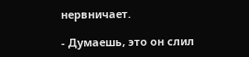нервничает.

- Думаешь, это он слил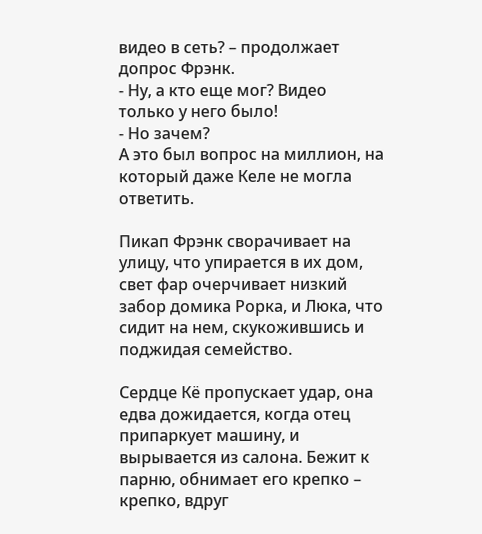видео в сеть? – продолжает допрос Фрэнк.
- Ну, а кто еще мог? Видео только у него было!
- Но зачем?
А это был вопрос на миллион, на который даже Келе не могла ответить.

Пикап Фрэнк сворачивает на улицу, что упирается в их дом, свет фар очерчивает низкий забор домика Рорка, и Люка, что сидит на нем, скукожившись и поджидая семейство.

Сердце Кё пропускает удар, она едва дожидается, когда отец припаркует машину, и вырывается из салона. Бежит к парню, обнимает его крепко – крепко, вдруг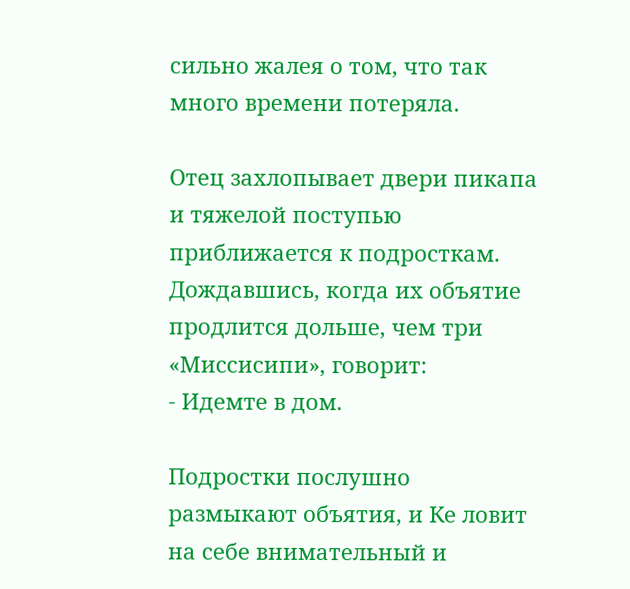сильно жалея о том, что так много времени потеряла.

Отец захлопывает двери пикапа и тяжелой поступью приближается к подросткам. Дождавшись, когда их объятие продлится дольше, чем три «Миссисипи», говорит:
- Идемте в дом.

Подростки послушно размыкают объятия, и Ке ловит на себе внимательный и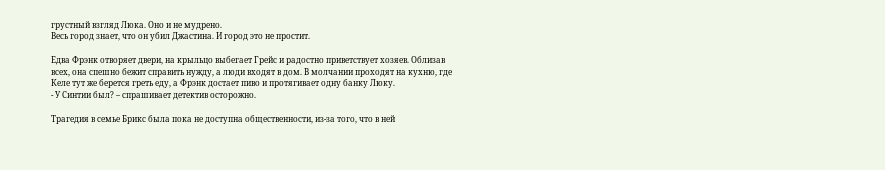грустный взгляд Люка. Оно и не мудрено.
Весь город знает, что он убил Джастина. И город это не простит.

Едва Фрэнк отворяет двери, на крыльцо выбегает Грейс и радостно приветствует хозяев. Облизав всех, она спешно бежит справить нужду, а люди входят в дом. В молчании проходят на кухню, где Келе тут же берется греть еду, а Фрэнк достает пиво и протягивает одну банку Люку.
- У Синтии был? – спрашивает детектив осторожно.

Трагедия в семье Брикс была пока не доступна общественности, из-за того, что в ней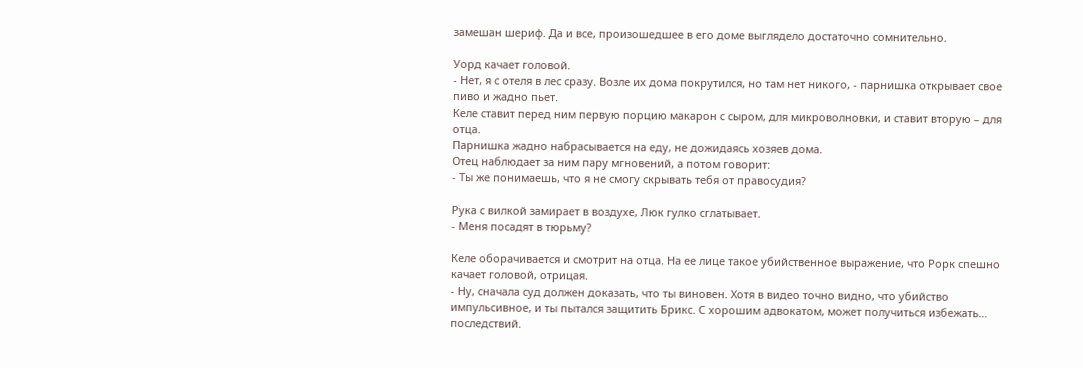замешан шериф. Да и все, произошедшее в его доме выглядело достаточно сомнительно.

Уорд качает головой.
- Нет, я с отеля в лес сразу. Возле их дома покрутился, но там нет никого, - парнишка открывает свое пиво и жадно пьет.
Келе ставит перед ним первую порцию макарон с сыром, для микроволновки, и ставит вторую – для отца.
Парнишка жадно набрасывается на еду, не дожидаясь хозяев дома.
Отец наблюдает за ним пару мгновений, а потом говорит:
- Ты же понимаешь, что я не смогу скрывать тебя от правосудия?

Рука с вилкой замирает в воздухе, Люк гулко сглатывает.
- Меня посадят в тюрьму?

Келе оборачивается и смотрит на отца. На ее лице такое убийственное выражение, что Рорк спешно качает головой, отрицая.
- Ну, сначала суд должен доказать, что ты виновен. Хотя в видео точно видно, что убийство импульсивное, и ты пытался защитить Брикс. С хорошим адвокатом, может получиться избежать… последствий.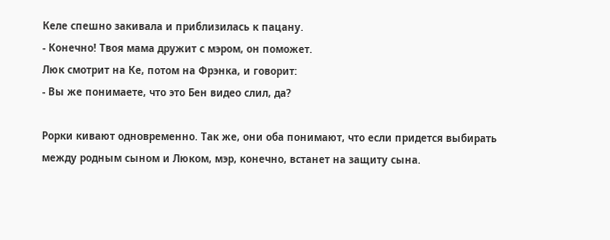Келе спешно закивала и приблизилась к пацану.
- Конечно! Твоя мама дружит с мэром, он поможет.
Люк смотрит на Ке, потом на Фрэнка, и говорит:
- Вы же понимаете, что это Бен видео слил, да?

Рорки кивают одновременно. Так же, они оба понимают, что если придется выбирать между родным сыном и Люком, мэр, конечно, встанет на защиту сына.